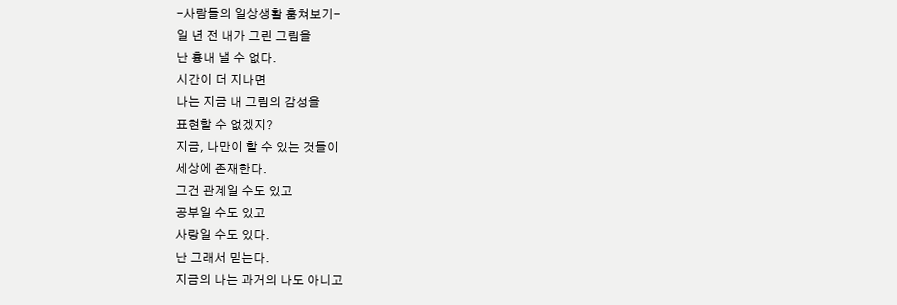-사람들의 일상생활 훔쳐보기-
일 년 전 내가 그린 그림을
난 흉내 낼 수 없다.
시간이 더 지나면
나는 지금 내 그림의 감성을
표현할 수 없겠지?
지금, 나만이 할 수 있는 것들이
세상에 존재한다.
그건 관계일 수도 있고
공부일 수도 있고
사랑일 수도 있다.
난 그래서 믿는다.
지금의 나는 과거의 나도 아니고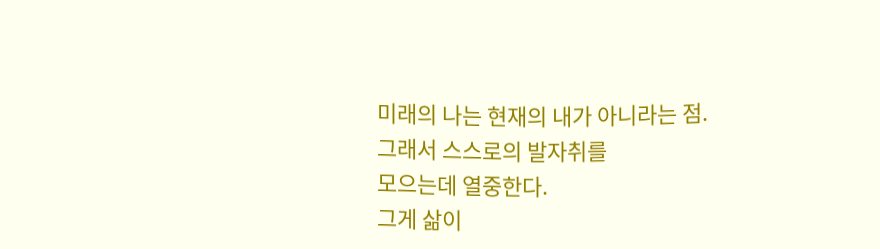미래의 나는 현재의 내가 아니라는 점.
그래서 스스로의 발자취를
모으는데 열중한다.
그게 삶이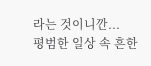라는 것이니깐...
평범한 일상 속 흔한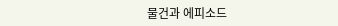물건과 에피소드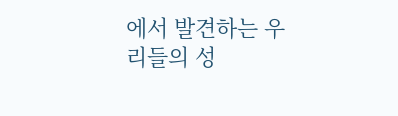에서 발견하는 우리들의 성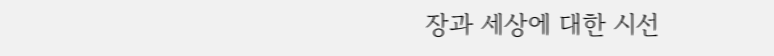장과 세상에 대한 시선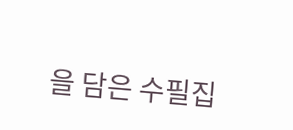을 담은 수필집